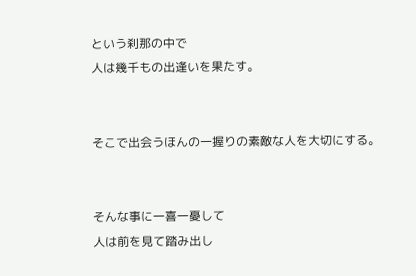という刹那の中で
人は幾千もの出逢いを果たす。


そこで出会うほんの一握りの素敵な人を大切にする。


そんな事に一喜一憂して
人は前を見て踏み出し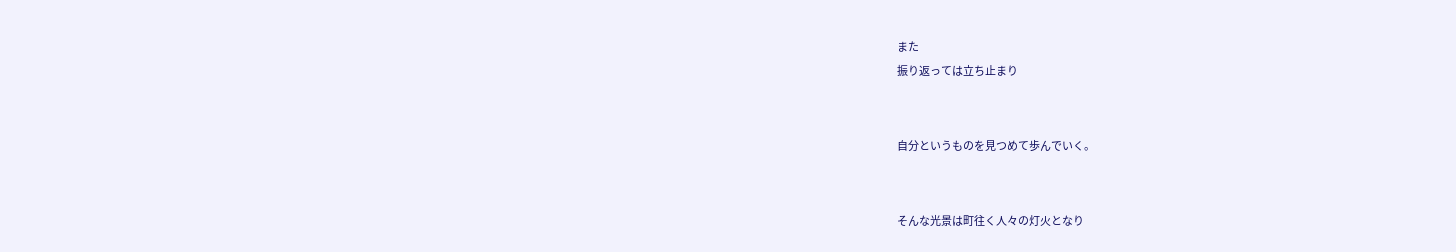また
振り返っては立ち止まり


自分というものを見つめて歩んでいく。


そんな光景は町往く人々の灯火となり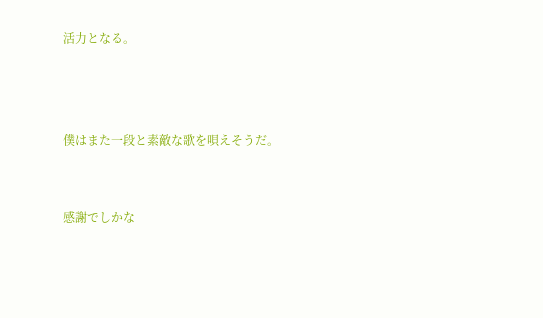活力となる。



僕はまた一段と素敵な歌を唄えそうだ。


感謝でしかな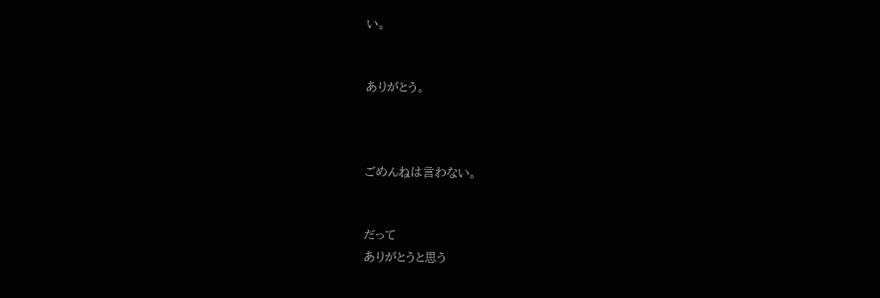い。


ありがとう。



ごめんねは言わない。


だって
ありがとうと思う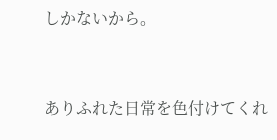しかないから。


ありふれた日常を色付けてくれ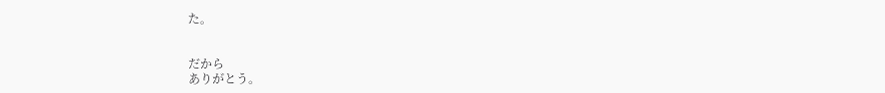た。


だから
ありがとう。